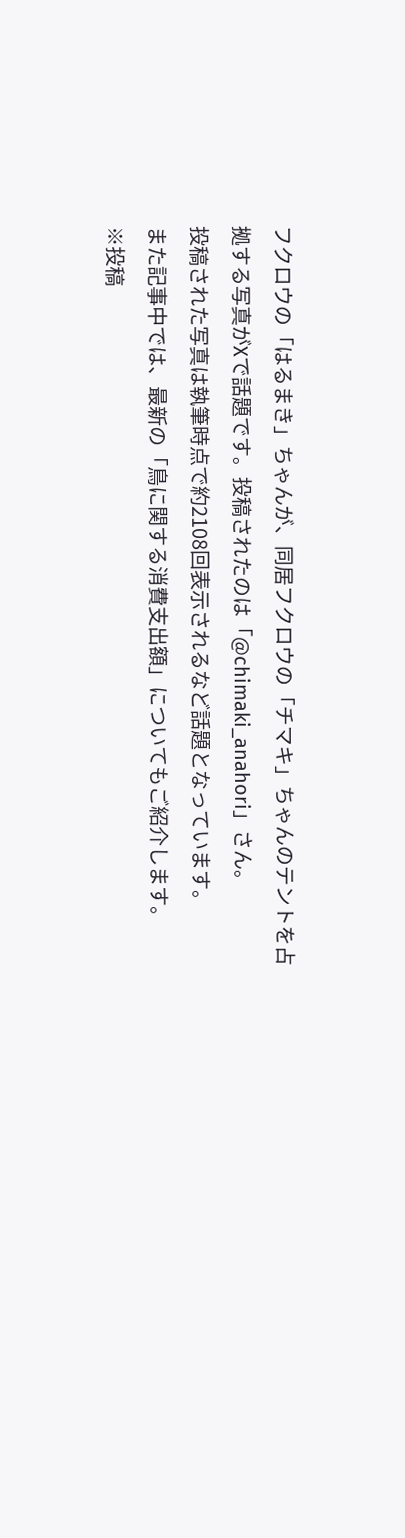フクロウの「はるまき」ちゃんが、同居フクロウの「チマキ」ちゃんのテントを占拠する写真がXで話題です。投稿されたのは「@chimaki_anahori」さん。
投稿された写真は執筆時点で約2108回表示されるなど話題となっています。
また記事中では、最新の「鳥に関する消費支出額」についてもご紹介します。
※投稿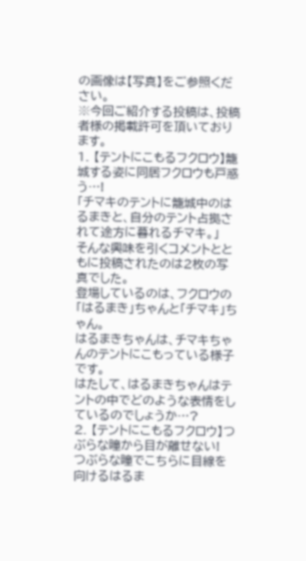の画像は【写真】をご参照ください。
※今回ご紹介する投稿は、投稿者様の掲載許可を頂いております。
1. 【テントにこもるフクロウ】籠城する姿に同居フクロウも戸惑う…!
「チマキのテントに籠城中のはるまきと、自分のテント占拠されて途方に暮れるチマキ。」
そんな興味を引くコメントとともに投稿されたのは2枚の写真でした。
登場しているのは、フクロウの「はるまき」ちゃんと「チマキ」ちゃん。
はるまきちゃんは、チマキちゃんのテントにこもっている様子です。
はたして、はるまきちゃんはテントの中でどのような表情をしているのでしょうか…?
2. 【テントにこもるフクロウ】つぶらな瞳から目が離せない!
つぶらな瞳でこちらに目線を向けるはるま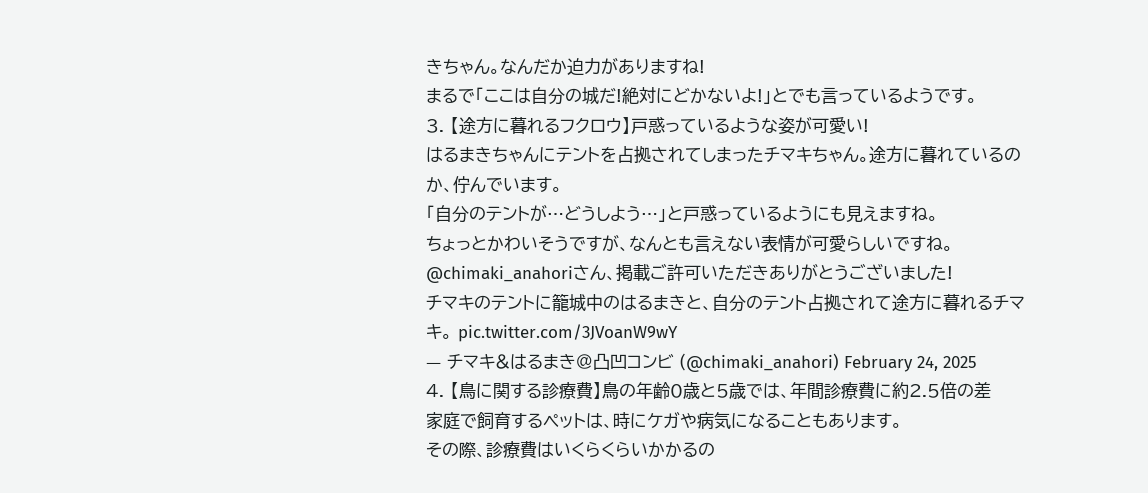きちゃん。なんだか迫力がありますね!
まるで「ここは自分の城だ!絶対にどかないよ!」とでも言っているようです。
3. 【途方に暮れるフクロウ】戸惑っているような姿が可愛い!
はるまきちゃんにテントを占拠されてしまったチマキちゃん。途方に暮れているのか、佇んでいます。
「自分のテントが…どうしよう…」と戸惑っているようにも見えますね。
ちょっとかわいそうですが、なんとも言えない表情が可愛らしいですね。
@chimaki_anahoriさん、掲載ご許可いただきありがとうございました!
チマキのテントに籠城中のはるまきと、自分のテント占拠されて途方に暮れるチマキ。 pic.twitter.com/3JVoanW9wY
— チマキ&はるまき@凸凹コンビ (@chimaki_anahori) February 24, 2025
4. 【鳥に関する診療費】鳥の年齢0歳と5歳では、年間診療費に約2.5倍の差
家庭で飼育するペットは、時にケガや病気になることもあります。
その際、診療費はいくらくらいかかるの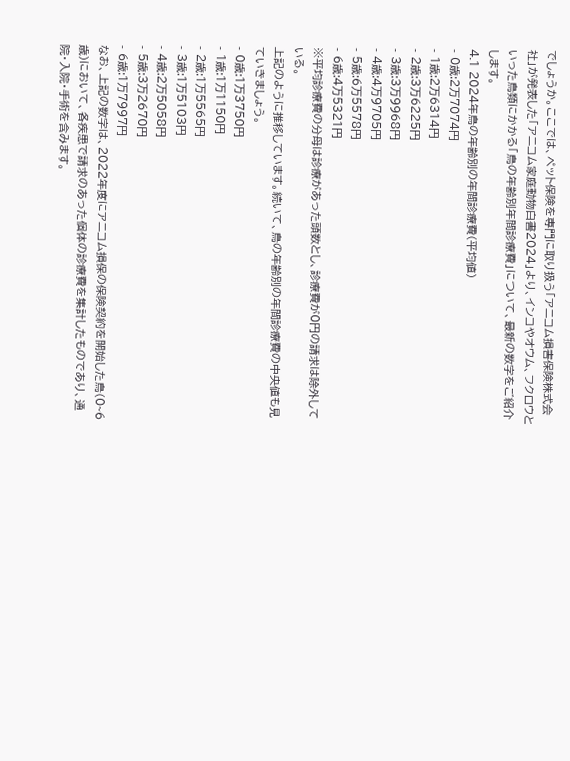でしょうか。ここでは、ペット保険を専門に取り扱う「アニコム損害保険株式会社」が発表した「アニコム家庭動物白書2024」より、インコやオウム、フクロウといった鳥類にかかる「鳥の年齢別年間診療費」について、最新の数字をご紹介します。
4.1 2024年鳥の年齢別の年間診療費(平均値)
- 0歳:2万7074円
- 1歳:2万6314円
- 2歳:3万6225円
- 3歳:3万9968円
- 4歳:4万9705円
- 5歳:6万5578円
- 6歳:4万5321円
※平均診療費の分母は診療があった頭数とし、診療費が0円の請求は除外している。
上記のように推移しています。続いて、鳥の年齢別の年間診療費の中央値も見ていきましょう。
- 0歳:1万3750円
- 1歳:1万1150円
- 2歳:1万5565円
- 3歳:1万5103円
- 4歳:2万5058円
- 5歳:3万2670円
- 6歳:1万7997円
なお、上記の数字は、2022年度にアニコム損保の保険契約を開始した鳥(0~6歳)において、各疾患で請求のあった個体の診療費を集計したものであり、通院・入院・手術を含みます。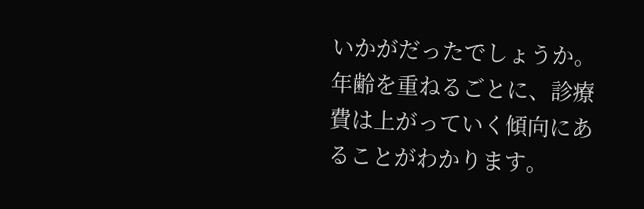いかがだったでしょうか。年齢を重ねるごとに、診療費は上がっていく傾向にあることがわかります。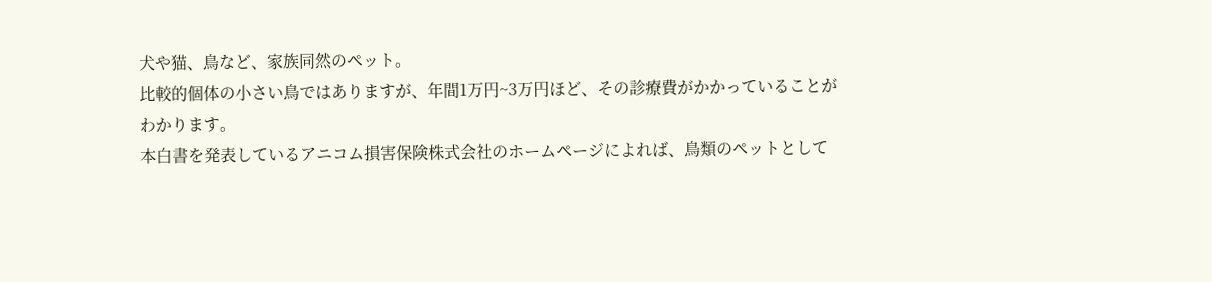犬や猫、鳥など、家族同然のペット。
比較的個体の小さい鳥ではありますが、年間1万円~3万円ほど、その診療費がかかっていることがわかります。
本白書を発表しているアニコム損害保険株式会社のホームページによれば、鳥類のペットとして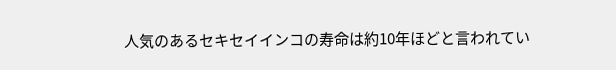人気のあるセキセイインコの寿命は約10年ほどと言われてい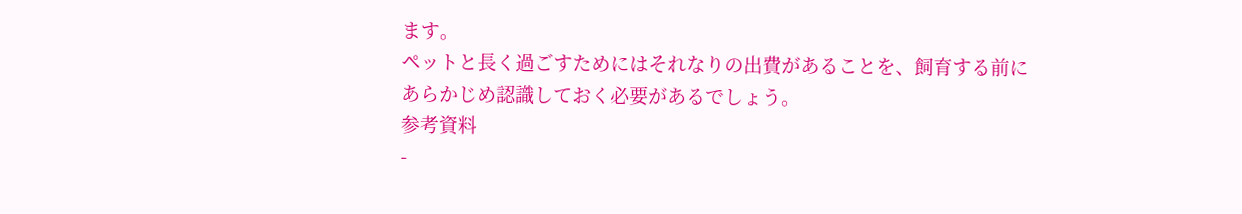ます。
ペットと長く過ごすためにはそれなりの出費があることを、飼育する前にあらかじめ認識しておく必要があるでしょう。
参考資料
-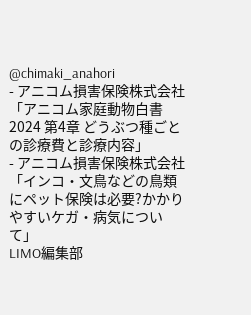@chimaki_anahori
- アニコム損害保険株式会社「アニコム家庭動物白書2024 第4章 どうぶつ種ごとの診療費と診療内容」
- アニコム損害保険株式会社「インコ・文鳥などの鳥類にペット保険は必要?かかりやすいケガ・病気について」
LIMO編集部